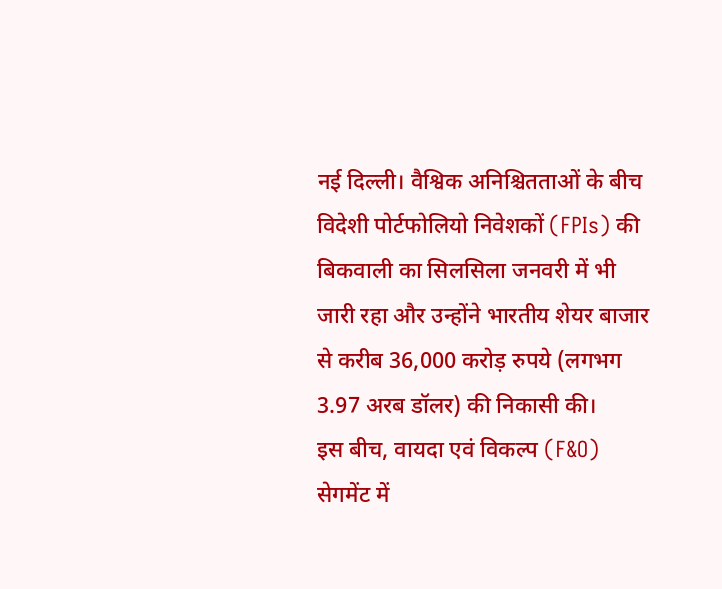नई दिल्ली। वैश्विक अनिश्चितताओं के बीच विदेशी पोर्टफोलियो निवेशकों (FPIs) की बिकवाली का सिलसिला जनवरी में भी जारी रहा और उन्होंने भारतीय शेयर बाजार से करीब 36,000 करोड़ रुपये (लगभग 3.97 अरब डॉलर) की निकासी की।
इस बीच, वायदा एवं विकल्प (F&O) सेगमेंट में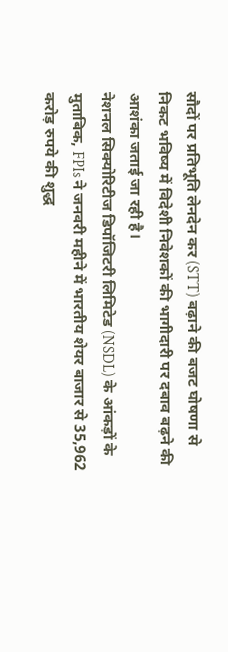सौदों पर प्रतिभूति लेनदेन कर (STT) बढ़ाने की बजट घोषणा से निकट भविष्य में विदेशी निवेशकों की भागीदारी पर दबाव बढ़ने की आशंका जताई जा रही है।
नेशनल सिक्योरिटीज डिपॉजिटरी लिमिटेड (NSDL) के आंकड़ों के मुताबिक, FPIs ने जनवरी महीने में भारतीय शेयर बाजार से 35,962 करोड़ रुपये की शुद्ध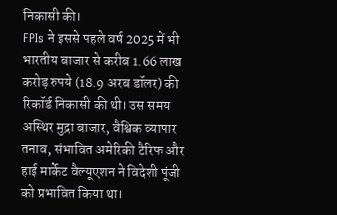निकासी की।
FPIs ने इससे पहले वर्ष 2025 में भी भारतीय बाजार से करीब 1.66 लाख करोड़ रुपये (18.9 अरब डॉलर) की रिकॉर्ड निकासी की थी। उस समय अस्थिर मुद्रा बाजार, वैश्विक व्यापार तनाव, संभावित अमेरिकी टैरिफ और हाई मार्केट वैल्यूएशन ने विदेशी पूंजी को प्रभावित किया था।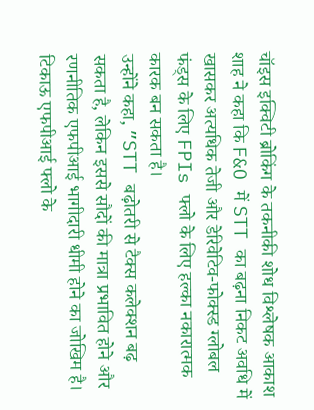चॉइस इक्विटी ब्रोकिंग के तकनीकी शोध विश्लेषक आकाश शाह ने कहा कि F&O में STT का बढ़ना निकट अवधि में खासकर अत्यधिक तेजी और डेरिवेटिव-फोक्स्ड ग्लोबल फंड्स के लिए FPIs फ्लो के लिए हल्का नकारात्मक कारक बन सकता है।
उन्होंने कहा, ”STT बढ़ोतरी से टैक्स कलेक्शन बढ़ सकता है, लेकिन इससे सौदों की मात्रा प्रभावित होने और रणनीतिक एफपीआई भागीदारी धीमी होने का जोखिम है।
टिकाऊ एफपीआई फ्लो के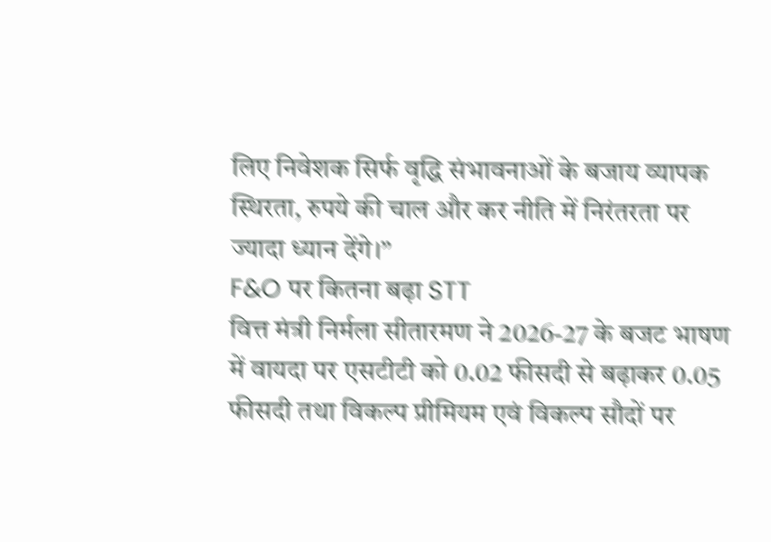लिए निवेशक सिर्फ वृद्धि संभावनाओं के बजाय व्यापक स्थिरता, रुपये की चाल और कर नीति में निरंतरता पर ज्यादा ध्यान देंगे।”
F&O पर कितना बढ़ा STT
वित्त मंत्री निर्मला सीतारमण ने 2026-27 के बजट भाषण में वायदा पर एसटीटी को 0.02 फीसदी से बढ़ाकर 0.05 फीसदी तथा विकल्प प्रीमियम एवं विकल्प सौदों पर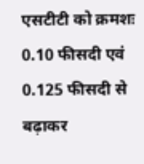एसटीटी को क्रमशः 0.10 फीसदी एवं 0.125 फीसदी से बढ़ाकर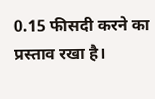0.15 फीसदी करने का प्रस्ताव रखा है।